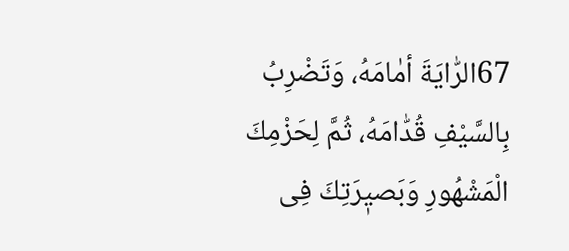67الرّٰايَةَ أمٰامَهُ، وَتَضْرِبُ بِالسَّيْفِ قُدّٰامَهُ، ثُمَّ لِحَزْمِكَ الْمَشْهُورِ وَبَصيٖرَتِكَ فِى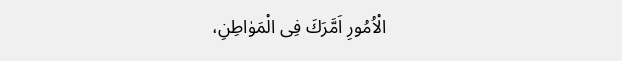الْاُمُورِ اَمَّرَكَ فِى الْمَوٰاطِنِ،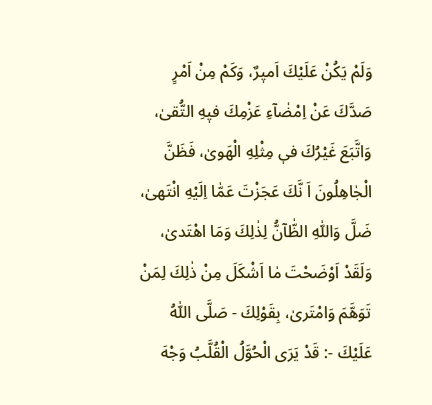وَلَمْ يَكُنْ عَلَيْكَ اَميٖرٌ، وَكَمْ مِنْ اَمْرٍ صَدَّكَ عَنْ اِمْضٰآءِ عَزْمِكَ فيٖهِ التُّقىٰ، وَاتَّبَعَ غَيْرُكَ فىٖ مِثْلِهِ الْهَوىٰ، فَظَنَّ الْجٰاهِلُونَ اَ نَّكَ عَجَزْتَ عَمّٰا اِلَيْهِ انْتَهىٰ، ضَلَّ وَاللّٰهِ الظّٰآنُّ لِذٰلِكَ وَمَا اهْتَدىٰ، وَلَقَدْ اَوْضَحْتَ مٰا اَشْكَلَ مِنْ ذٰلِكَ لِمَنْ تَوَهَّمَ وَامْتَرىٰ، بِقَوْلِكَ - صَلَّى اللّٰهُ عَلَيْكَ -: قَدْ يَرَى الْحُوَّلُ الْقُلَّبُ وَجْهَ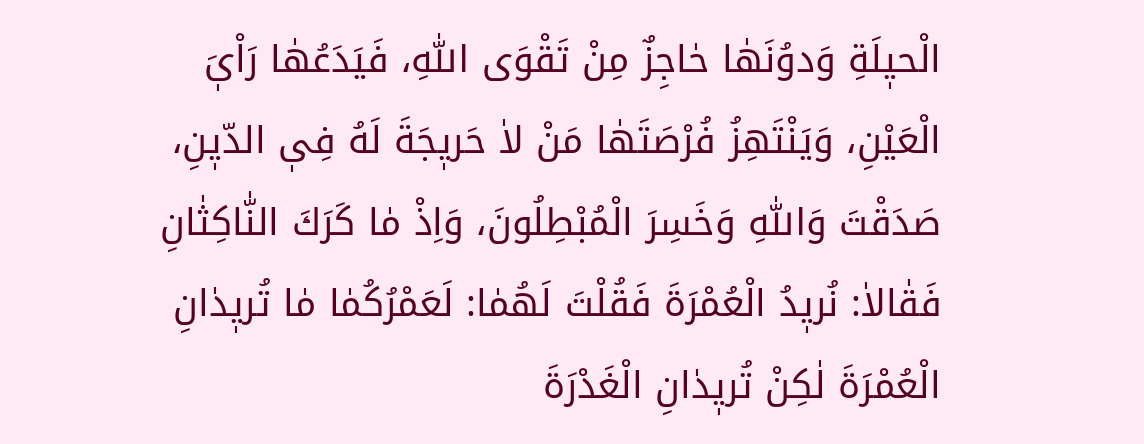الْحيٖلَةِ وَدوُنَهٰا حٰاجِزٌ مِنْ تَقْوَى اللّٰهِ، فَيَدَعُهٰا رَاْىَٖ الْعَيْنِ، وَيَنْتَهِزُ فُرْصَتَهٰا مَنْ لاٰ حَريٖجَةَ لَهُ فِىٖ الدّيٖنِ، صَدَقْتَ وَاللّٰهِ وَخَسِرَ الْمُبْطِلُونَ، وَاِذْ مٰا كَرَكَ النّٰاكِثٰانِ فَقٰالاٰ: نُريٖدُ الْعُمْرَةَ فَقُلْتَ لَهُمٰا: لَعَمْرُكُمٰا مٰا تُريٖدٰانِ الْعُمْرَةَ لٰكِنْ تُريٖدٰانِ الْغَدْرَةَ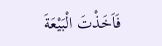فَاَخَذْتَ الْبَيْعَةَ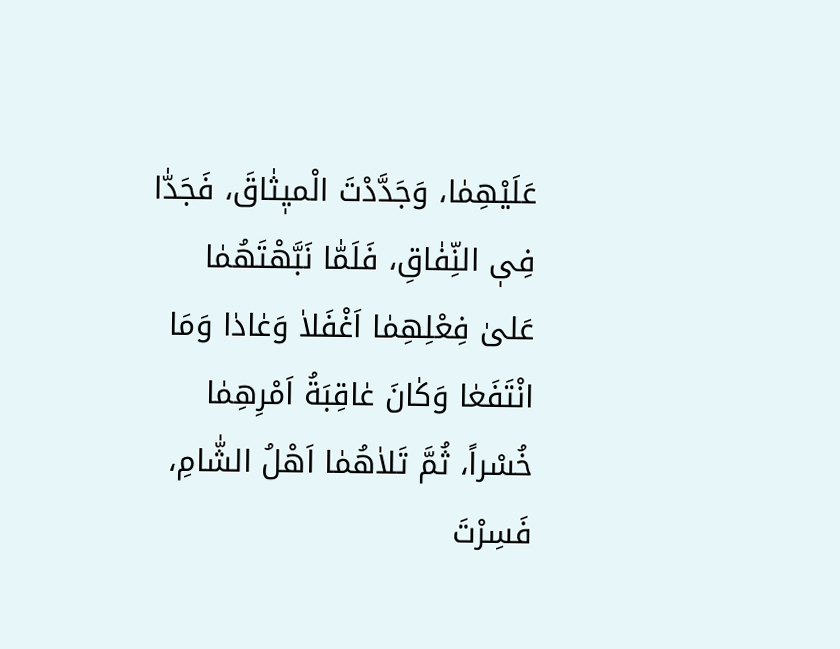عَلَيْهِمٰا، وَجَدَّدْتَ الْميٖثٰاقَ، فَجَدّٰا فِىٖ النِّفٰاقِ، فَلَمّٰا نَبَّهْتَهُمٰا عَلىٰ فِعْلِهِمٰا اَغْفَلاٰ وَعٰادٰا وَمَا انْتَفَعٰا وَكٰانَ عٰاقِبَةُ اَمْرِهِمٰا خُسْراً، ثُمَّ تَلاٰهُمٰا اَهْلُ الشّٰامِ، فَسِرْتَ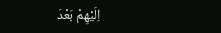اِلَيْهِمْ بَعْدَ